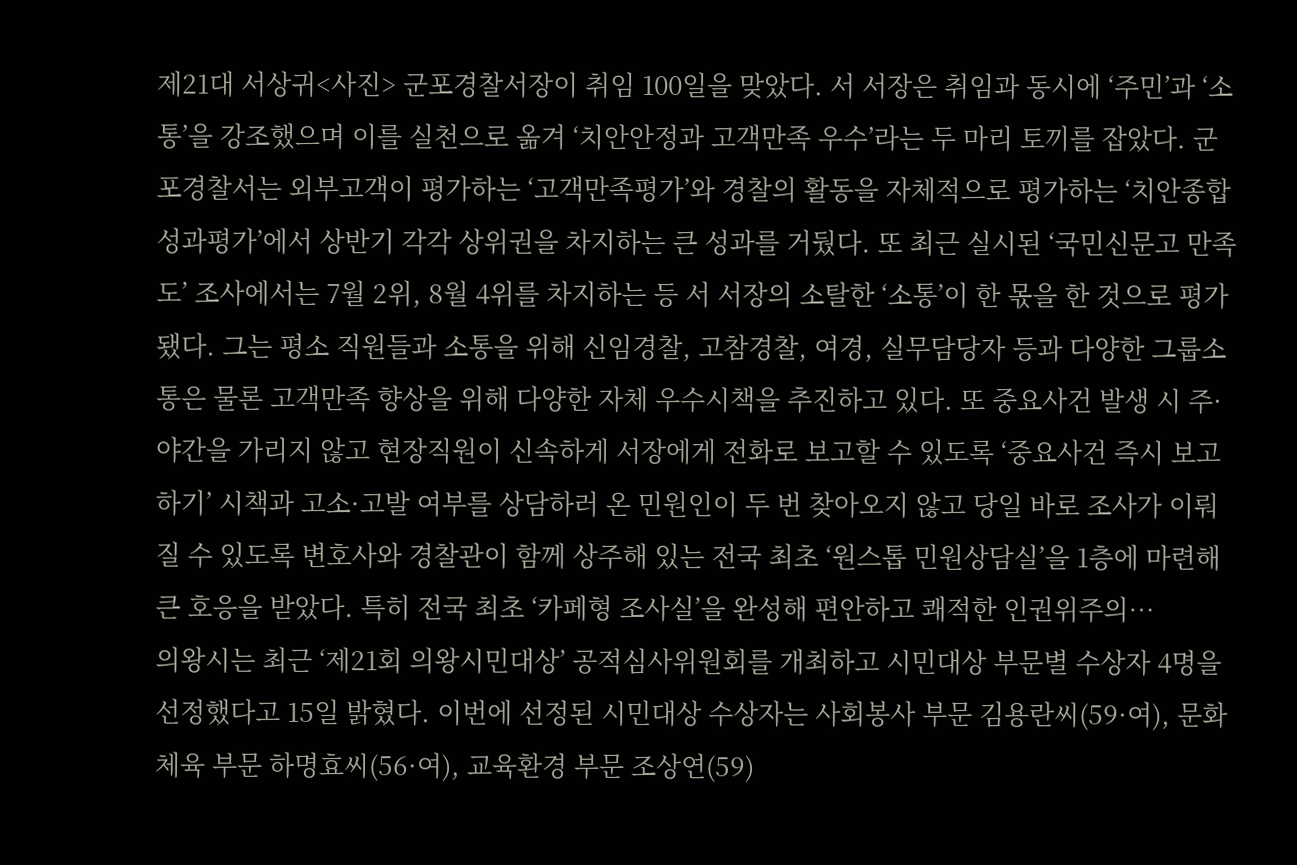제21대 서상귀<사진> 군포경찰서장이 취임 100일을 맞았다. 서 서장은 취임과 동시에 ‘주민’과 ‘소통’을 강조했으며 이를 실천으로 옮겨 ‘치안안정과 고객만족 우수’라는 두 마리 토끼를 잡았다. 군포경찰서는 외부고객이 평가하는 ‘고객만족평가’와 경찰의 활동을 자체적으로 평가하는 ‘치안종합성과평가’에서 상반기 각각 상위권을 차지하는 큰 성과를 거뒀다. 또 최근 실시된 ‘국민신문고 만족도’ 조사에서는 7월 2위, 8월 4위를 차지하는 등 서 서장의 소탈한 ‘소통’이 한 몫을 한 것으로 평가됐다. 그는 평소 직원들과 소통을 위해 신임경찰, 고참경찰, 여경, 실무담당자 등과 다양한 그룹소통은 물론 고객만족 향상을 위해 다양한 자체 우수시책을 추진하고 있다. 또 중요사건 발생 시 주·야간을 가리지 않고 현장직원이 신속하게 서장에게 전화로 보고할 수 있도록 ‘중요사건 즉시 보고하기’ 시책과 고소·고발 여부를 상담하러 온 민원인이 두 번 찾아오지 않고 당일 바로 조사가 이뤄질 수 있도록 변호사와 경찰관이 함께 상주해 있는 전국 최초 ‘원스톱 민원상담실’을 1층에 마련해 큰 호응을 받았다. 특히 전국 최초 ‘카페형 조사실’을 완성해 편안하고 쾌적한 인권위주의…
의왕시는 최근 ‘제21회 의왕시민대상’ 공적심사위원회를 개최하고 시민대상 부문별 수상자 4명을 선정했다고 15일 밝혔다. 이번에 선정된 시민대상 수상자는 사회봉사 부문 김용란씨(59·여), 문화체육 부문 하명효씨(56·여), 교육환경 부문 조상연(59)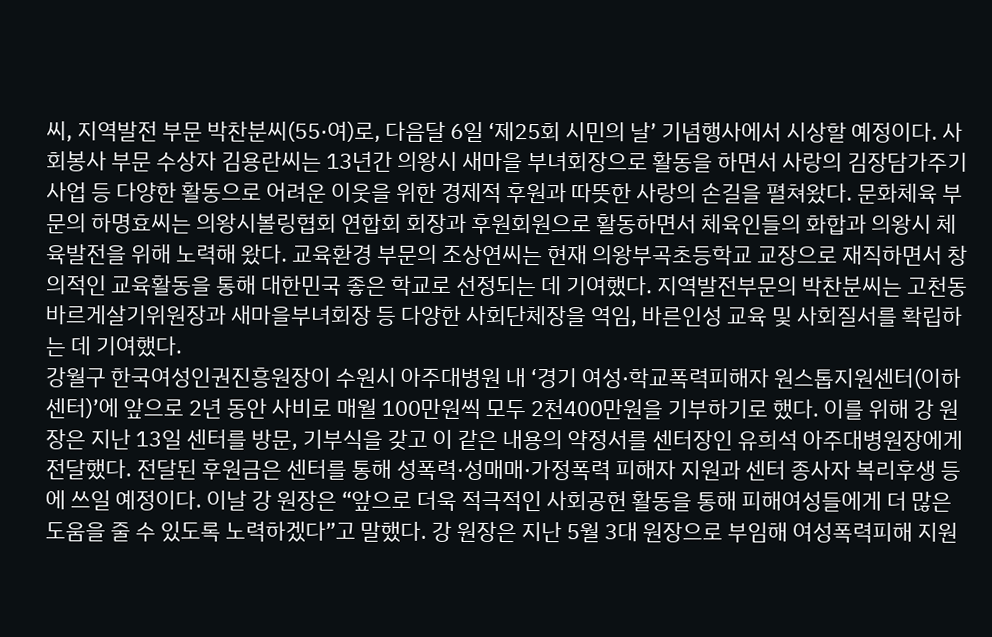씨, 지역발전 부문 박찬분씨(55·여)로, 다음달 6일 ‘제25회 시민의 날’ 기념행사에서 시상할 예정이다. 사회봉사 부문 수상자 김용란씨는 13년간 의왕시 새마을 부녀회장으로 활동을 하면서 사랑의 김장담가주기 사업 등 다양한 활동으로 어려운 이웃을 위한 경제적 후원과 따뜻한 사랑의 손길을 펼쳐왔다. 문화체육 부문의 하명효씨는 의왕시볼링협회 연합회 회장과 후원회원으로 활동하면서 체육인들의 화합과 의왕시 체육발전을 위해 노력해 왔다. 교육환경 부문의 조상연씨는 현재 의왕부곡초등학교 교장으로 재직하면서 창의적인 교육활동을 통해 대한민국 좋은 학교로 선정되는 데 기여했다. 지역발전부문의 박찬분씨는 고천동 바르게살기위원장과 새마을부녀회장 등 다양한 사회단체장을 역임, 바른인성 교육 및 사회질서를 확립하는 데 기여했다.
강월구 한국여성인권진흥원장이 수원시 아주대병원 내 ‘경기 여성·학교폭력피해자 원스톱지원센터(이하 센터)’에 앞으로 2년 동안 사비로 매월 100만원씩 모두 2천400만원을 기부하기로 했다. 이를 위해 강 원장은 지난 13일 센터를 방문, 기부식을 갖고 이 같은 내용의 약정서를 센터장인 유희석 아주대병원장에게 전달했다. 전달된 후원금은 센터를 통해 성폭력·성매매·가정폭력 피해자 지원과 센터 종사자 복리후생 등에 쓰일 예정이다. 이날 강 원장은 “앞으로 더욱 적극적인 사회공헌 활동을 통해 피해여성들에게 더 많은 도움을 줄 수 있도록 노력하겠다”고 말했다. 강 원장은 지난 5월 3대 원장으로 부임해 여성폭력피해 지원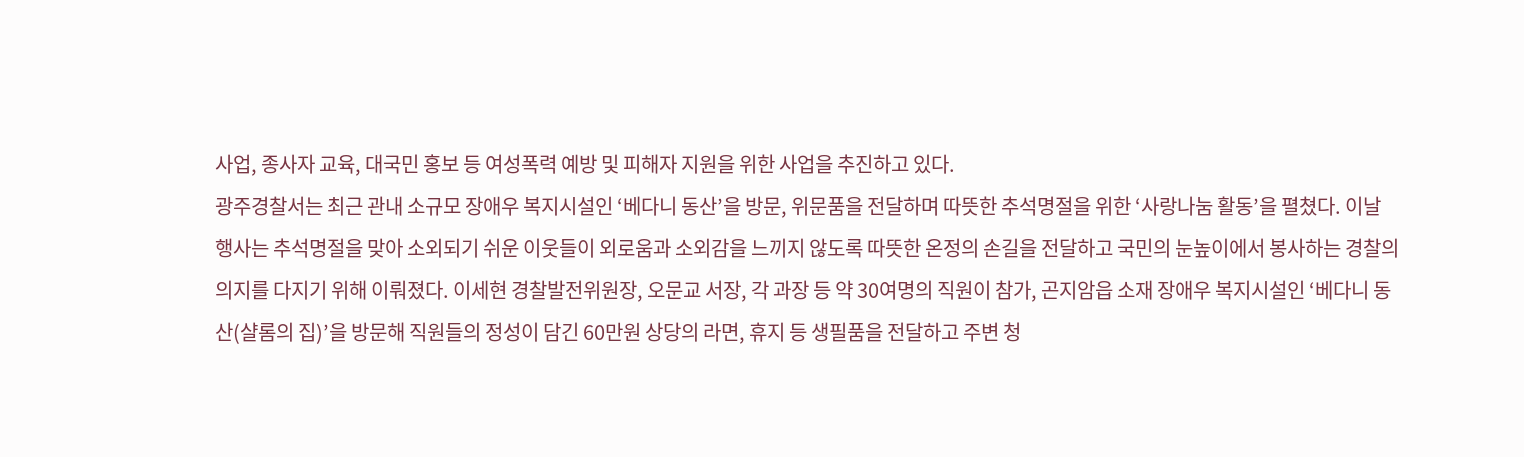사업, 종사자 교육, 대국민 홍보 등 여성폭력 예방 및 피해자 지원을 위한 사업을 추진하고 있다.
광주경찰서는 최근 관내 소규모 장애우 복지시설인 ‘베다니 동산’을 방문, 위문품을 전달하며 따뜻한 추석명절을 위한 ‘사랑나눔 활동’을 펼쳤다. 이날 행사는 추석명절을 맞아 소외되기 쉬운 이웃들이 외로움과 소외감을 느끼지 않도록 따뜻한 온정의 손길을 전달하고 국민의 눈높이에서 봉사하는 경찰의 의지를 다지기 위해 이뤄졌다. 이세현 경찰발전위원장, 오문교 서장, 각 과장 등 약 30여명의 직원이 참가, 곤지암읍 소재 장애우 복지시설인 ‘베다니 동산(샬롬의 집)’을 방문해 직원들의 정성이 담긴 60만원 상당의 라면, 휴지 등 생필품을 전달하고 주변 청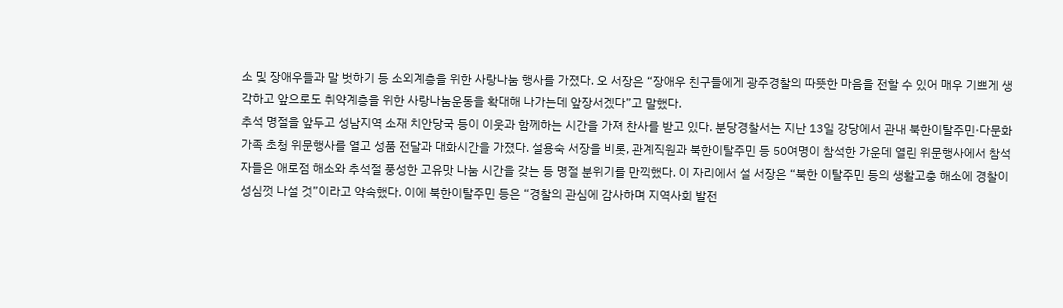소 및 장애우들과 말 벗하기 등 소외계층을 위한 사랑나눔 행사를 가졌다. 오 서장은 “장애우 친구들에게 광주경찰의 따뜻한 마음을 전할 수 있어 매우 기쁘게 생각하고 앞으로도 취약계층을 위한 사랑나눔운동을 확대해 나가는데 앞장서겠다”고 말했다.
추석 명절을 앞두고 성남지역 소재 치안당국 등이 이웃과 함께하는 시간을 가져 찬사를 받고 있다. 분당경찰서는 지난 13일 강당에서 관내 북한이탈주민·다문화 가족 초청 위문행사를 열고 성품 전달과 대화시간을 가졌다. 설용숙 서장을 비롯, 관계직원과 북한이탈주민 등 50여명이 참석한 가운데 열린 위문행사에서 참석자들은 애로점 해소와 추석절 풍성한 고유맛 나눔 시간을 갖는 등 명절 분위기를 만끽했다. 이 자리에서 설 서장은 “북한 이탈주민 등의 생활고충 해소에 경찰이 성심껏 나설 것”이라고 약속했다. 이에 북한이탈주민 등은 “경찰의 관심에 감사하며 지역사회 발전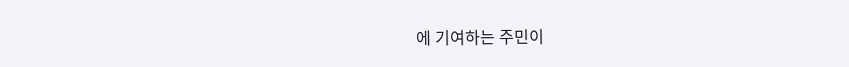에 기여하는 주민이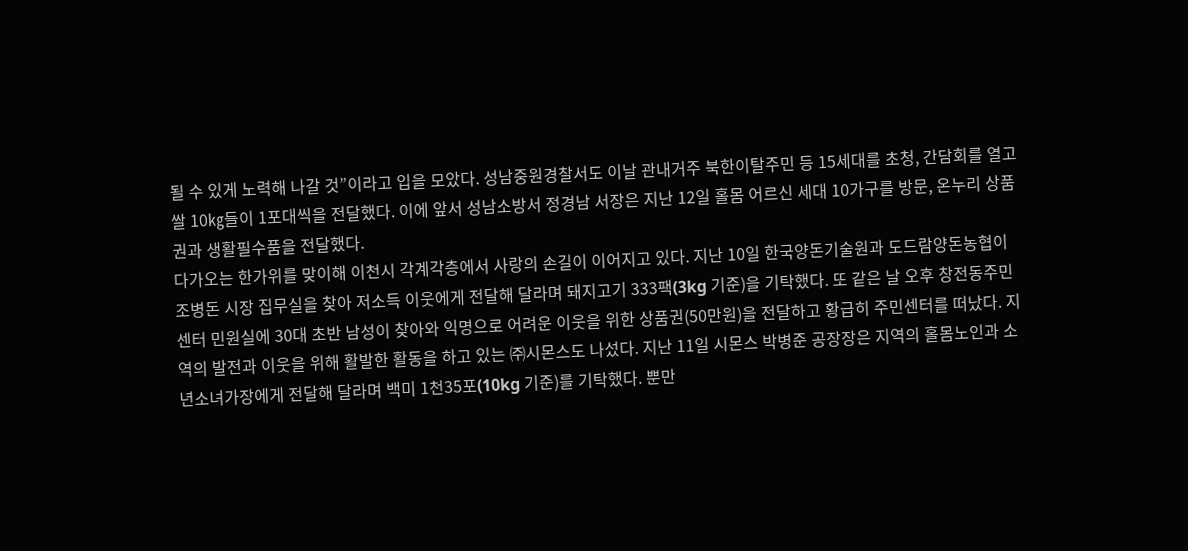될 수 있게 노력해 나갈 것”이라고 입을 모았다. 성남중원경찰서도 이날 관내거주 북한이탈주민 등 15세대를 초청, 간담회를 열고 쌀 10㎏들이 1포대씩을 전달했다. 이에 앞서 성남소방서 정경남 서장은 지난 12일 홀몸 어르신 세대 10가구를 방문, 온누리 상품권과 생활필수품을 전달했다.
다가오는 한가위를 맞이해 이천시 각계각층에서 사랑의 손길이 이어지고 있다. 지난 10일 한국양돈기술원과 도드람양돈농협이 조병돈 시장 집무실을 찾아 저소득 이웃에게 전달해 달라며 돼지고기 333팩(3kg 기준)을 기탁했다. 또 같은 날 오후 창전동주민센터 민원실에 30대 초반 남성이 찾아와 익명으로 어려운 이웃을 위한 상품권(50만원)을 전달하고 황급히 주민센터를 떠났다. 지역의 발전과 이웃을 위해 활발한 활동을 하고 있는 ㈜시몬스도 나섰다. 지난 11일 시몬스 박병준 공장장은 지역의 홀몸노인과 소년소녀가장에게 전달해 달라며 백미 1천35포(10kg 기준)를 기탁했다. 뿐만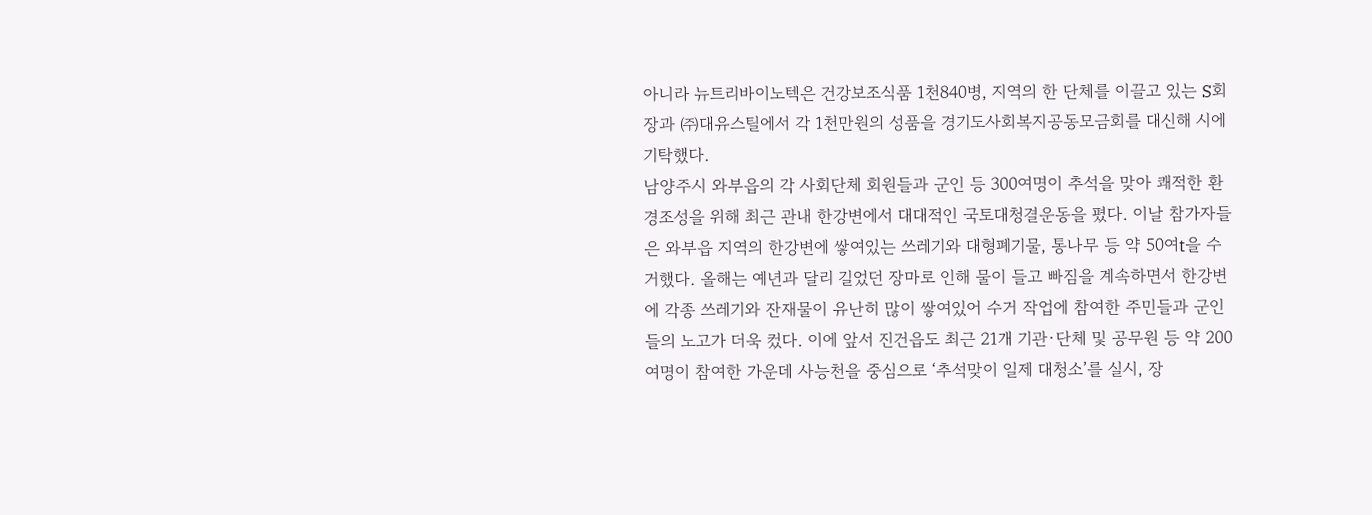아니라 뉴트리바이노텍은 건강보조식품 1천840병, 지역의 한 단체를 이끌고 있는 S회장과 ㈜대유스틸에서 각 1천만원의 성품을 경기도사회복지공동모금회를 대신해 시에 기탁했다.
남양주시 와부읍의 각 사회단체 회원들과 군인 등 300여명이 추석을 맞아 쾌적한 환경조성을 위해 최근 관내 한강변에서 대대적인 국토대청결운동을 폈다. 이날 참가자들은 와부읍 지역의 한강변에 쌓여있는 쓰레기와 대형폐기물, 통나무 등 약 50여t을 수거했다. 올해는 예년과 달리 길었던 장마로 인해 물이 들고 빠짐을 계속하면서 한강변에 각종 쓰레기와 잔재물이 유난히 많이 쌓여있어 수거 작업에 참여한 주민들과 군인들의 노고가 더욱 컸다. 이에 앞서 진건읍도 최근 21개 기관·단체 및 공무원 등 약 200여명이 참여한 가운데 사능천을 중심으로 ‘추석맞이 일제 대청소’를 실시, 장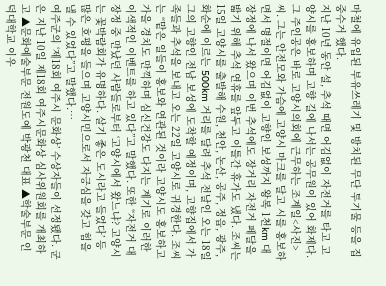마철에 유입된 부유쓰레기 및 방치된 무단 투기물 등을 집중수거 했다.
지난 10년 동안 설, 추석 때면 어김없이 자전거를 타고 고양시를 홍보하며 고향 길에 나서는 공무원이 있어 화제다. 그 주인공은 바로 고양시의회에 근무하는 조계일<사진>씨. 그는 안전모와 가슴에 고양시 마크를 달고 시를 홍보하면서 명절이면 어김없이 고향인 보성까지 왕복 1천km 대장정에 나서 왔으며 이번 추석에도 장거리 자전거 페달을 밟기 위해 추석 연휴를 앞두고 이틀간 휴가도 냈다. 조씨는 15일 고양시를 출발해 수원, 천안, 논산, 공주, 정읍, 광주, 화순에 이르는 500km 거리를 달려 추석 전날인 오는 18일 그의 고향인 전남 보성에 도착할 예정이며, 고향집에서 가족들과 추석을 보내고 오는 22일 고양시로 귀경한다. 조씨는 “맡은 일들이 홍보와 연관된 것이라 고양시도 홍보하고 가을 경치도 만끽하며 심신건강도 다지는 계기로 이러한 이색적인 이벤트를 하고 있다”고 말했다. 또한 “자전거 대장정 중 만났던 사람들로부터 ‘고양시에서 왔느냐? 고양시는 꽃박람회가 유명하다. 살기 좋은 도시라고 들었다’ 등 많은 호평을 들으며 고양시민으로서 자긍심을 갖고 힘을 낼 수 있었다”고 말했다.…
여주군의 ‘제18회 여주시 문화상’ 수상자들이 선정됐다. 군은 지난 10일 제18회 여주시문화상 심사위원회를 개최하고 ▲문화예술부문 전원도예 박광천 대표 ▲학술부문 인덕대학교 이우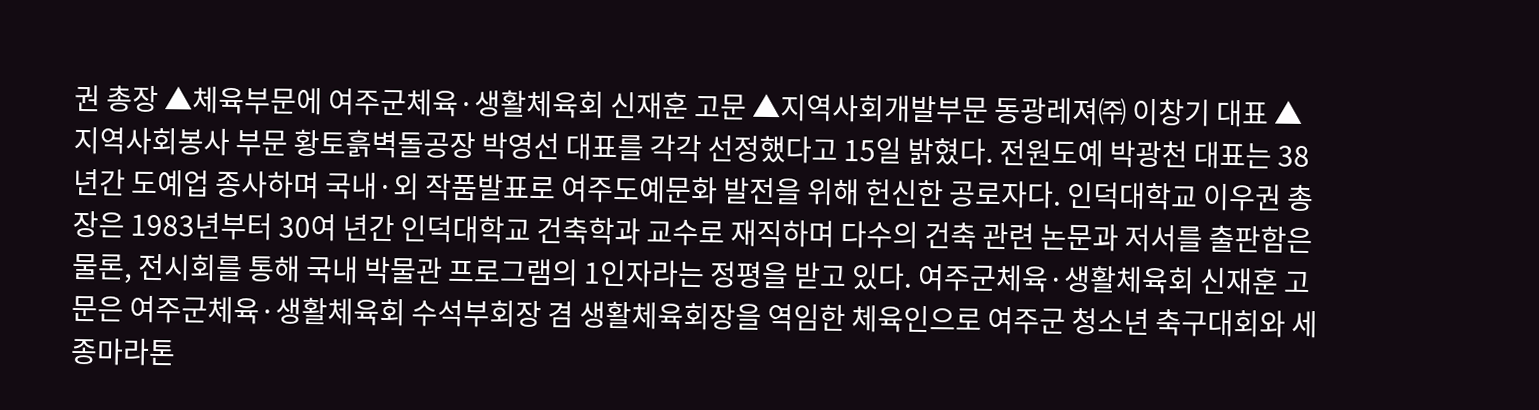권 총장 ▲체육부문에 여주군체육·생활체육회 신재훈 고문 ▲지역사회개발부문 동광레져㈜ 이창기 대표 ▲지역사회봉사 부문 황토흙벽돌공장 박영선 대표를 각각 선정했다고 15일 밝혔다. 전원도예 박광천 대표는 38년간 도예업 종사하며 국내·외 작품발표로 여주도예문화 발전을 위해 헌신한 공로자다. 인덕대학교 이우권 총장은 1983년부터 30여 년간 인덕대학교 건축학과 교수로 재직하며 다수의 건축 관련 논문과 저서를 출판함은 물론, 전시회를 통해 국내 박물관 프로그램의 1인자라는 정평을 받고 있다. 여주군체육·생활체육회 신재훈 고문은 여주군체육·생활체육회 수석부회장 겸 생활체육회장을 역임한 체육인으로 여주군 청소년 축구대회와 세종마라톤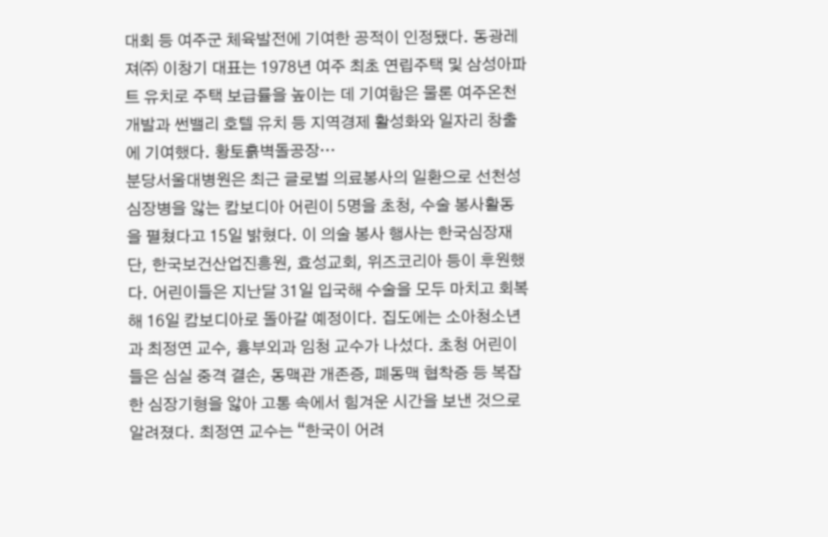대회 등 여주군 체육발전에 기여한 공적이 인정됐다. 동광레져㈜ 이창기 대표는 1978년 여주 최초 연립주택 및 삼성아파트 유치로 주택 보급률을 높이는 데 기여함은 물론 여주온천 개발과 썬밸리 호텔 유치 등 지역경제 활성화와 일자리 창출에 기여했다. 황토흙벽돌공장…
분당서울대병원은 최근 글로벌 의료봉사의 일환으로 선천성 심장병을 앓는 캄보디아 어린이 5명을 초청, 수술 봉사활동을 펼쳤다고 15일 밝혔다. 이 의술 봉사 행사는 한국심장재단, 한국보건산업진흥원, 효성교회, 위즈코리아 등이 후원했다. 어린이들은 지난달 31일 입국해 수술을 모두 마치고 회복해 16일 캄보디아로 돌아갈 예정이다. 집도에는 소아청소년과 최정연 교수, 흉부외과 임청 교수가 나섰다. 초청 어린이들은 심실 중격 결손, 동맥관 개존증, 폐동맥 협착증 등 복잡한 심장기형을 앓아 고통 속에서 힘겨운 시간을 보낸 것으로 알려졌다. 최정연 교수는 “한국이 어려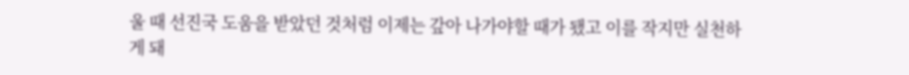울 때 선진국 도움을 받았던 것처럼 이제는 갚아 나가야할 때가 됐고 이를 작지만 실천하게 돼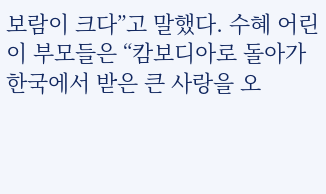보람이 크다”고 말했다. 수혜 어린이 부모들은 “캄보디아로 돌아가 한국에서 받은 큰 사랑을 오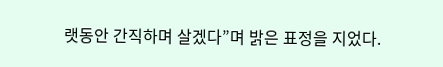랫동안 간직하며 살겠다”며 밝은 표정을 지었다.